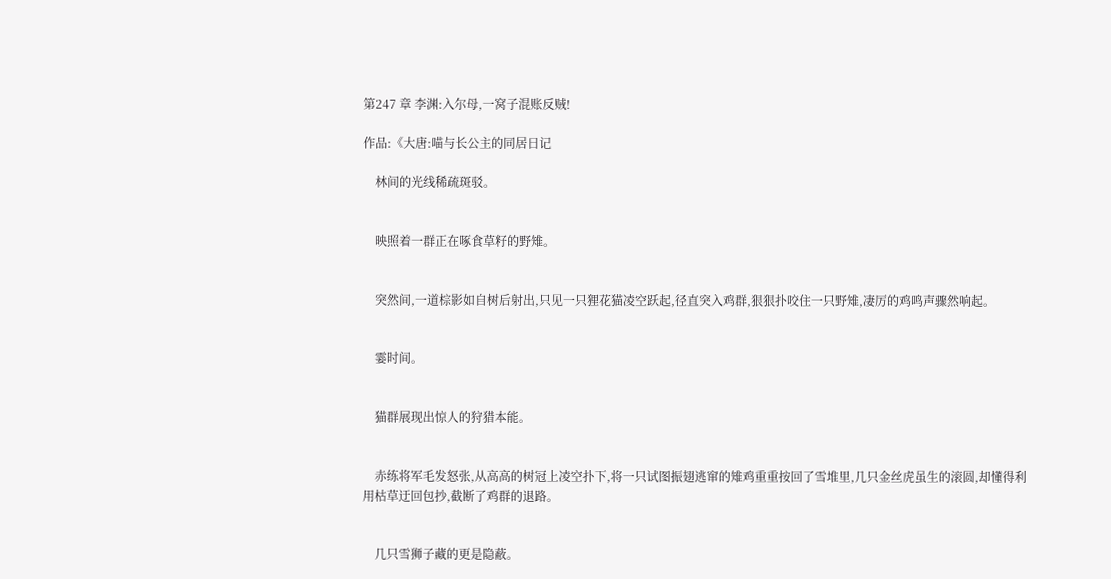第247 章 李渊:入尔母,一窝子混账反贼!

作品:《大唐:喵与长公主的同居日记

    林间的光线稀疏斑驳。


    映照着一群正在啄食草籽的野雉。


    突然间,一道棕影如自树后射出,只见一只狸花猫凌空跃起,径直突入鸡群,狠狠扑咬住一只野雉,凄厉的鸡鸣声骤然响起。


    霎时间。


    猫群展现出惊人的狩猎本能。


    赤练将军毛发怒张,从高高的树冠上凌空扑下,将一只试图振翅逃窜的雉鸡重重按回了雪堆里,几只金丝虎虽生的滚圆,却懂得利用枯草迂回包抄,截断了鸡群的退路。


    几只雪狮子藏的更是隐蔽。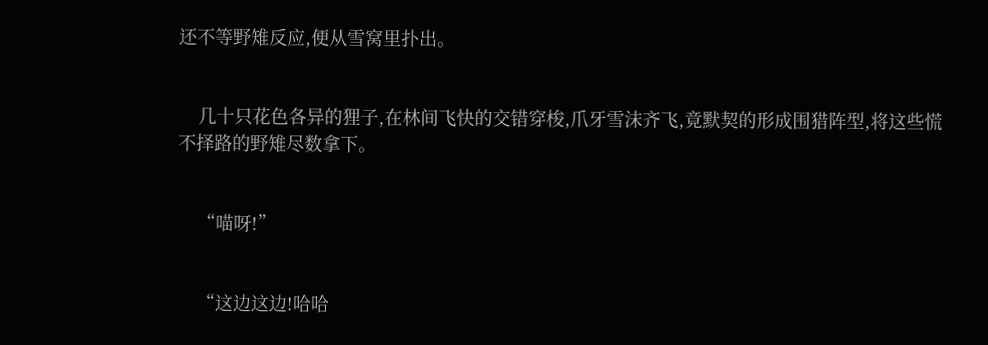还不等野雉反应,便从雪窝里扑出。


    几十只花色各异的狸子,在林间飞快的交错穿梭,爪牙雪沫齐飞,竟默契的形成围猎阵型,将这些慌不择路的野雉尽数拿下。


    “喵呀!”


    “这边这边!哈哈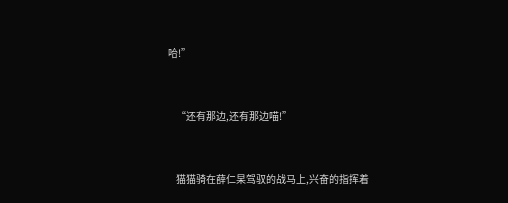哈!”


    “还有那边,还有那边喵!”


    猫猫骑在薛仁杲驾驭的战马上,兴奋的指挥着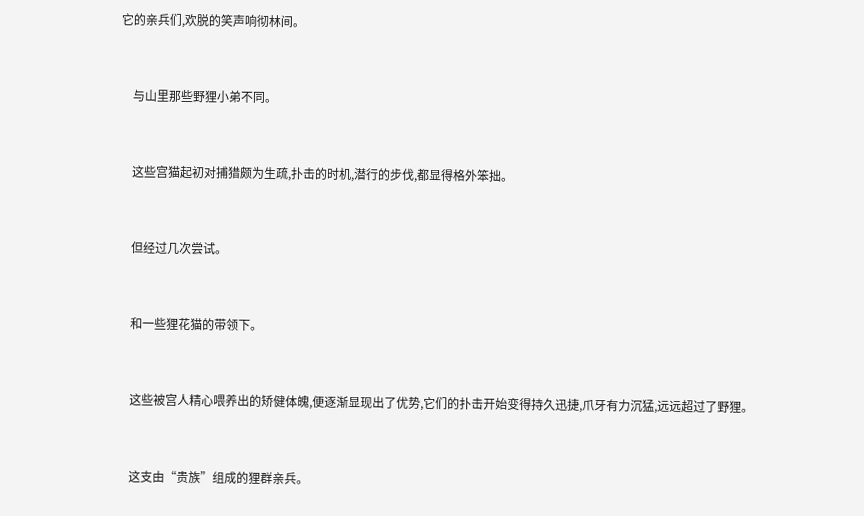它的亲兵们,欢脱的笑声响彻林间。


    与山里那些野狸小弟不同。


    这些宫猫起初对捕猎颇为生疏,扑击的时机,潜行的步伐,都显得格外笨拙。


    但经过几次尝试。


    和一些狸花猫的带领下。


    这些被宫人精心喂养出的矫健体魄,便逐渐显现出了优势,它们的扑击开始变得持久迅捷,爪牙有力沉猛,远远超过了野狸。


    这支由“贵族”组成的狸群亲兵。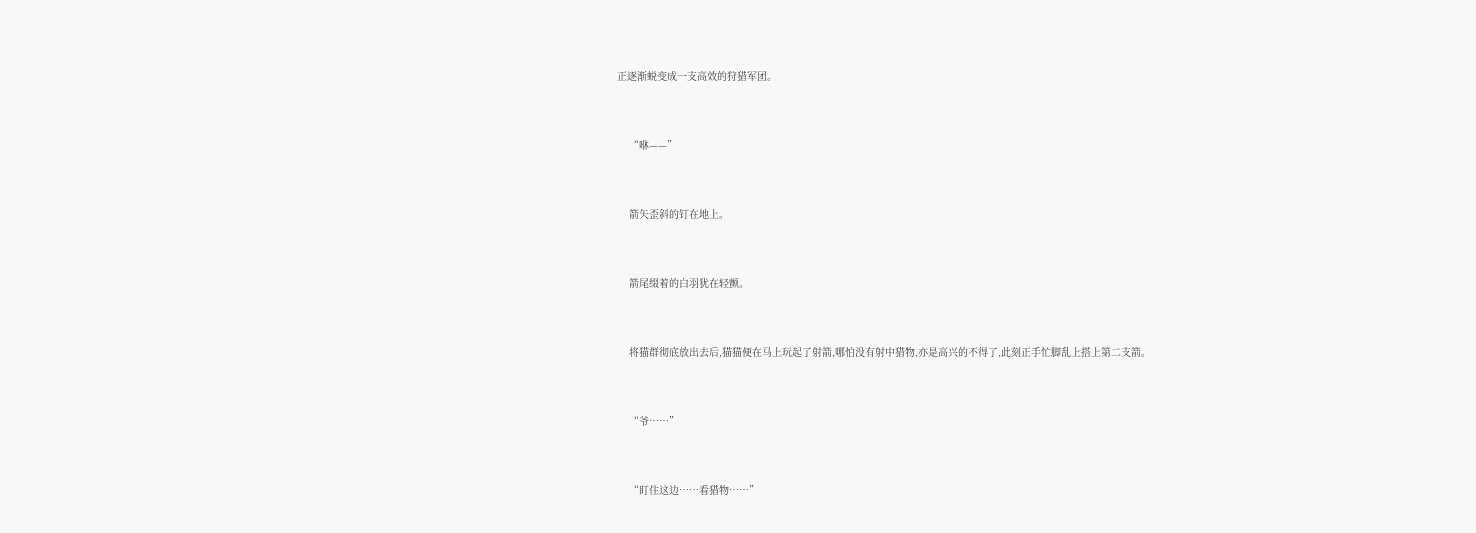正逐渐蜕变成一支高效的狩猎军团。


    “咻——”


    箭矢歪斜的钉在地上。


    箭尾缀着的白羽犹在轻颤。


    将猫群彻底放出去后,猫猫便在马上玩起了射箭,哪怕没有射中猎物,亦是高兴的不得了,此刻正手忙脚乱上搭上第二支箭。


    “爷……”


    “盯住这边……看猎物……”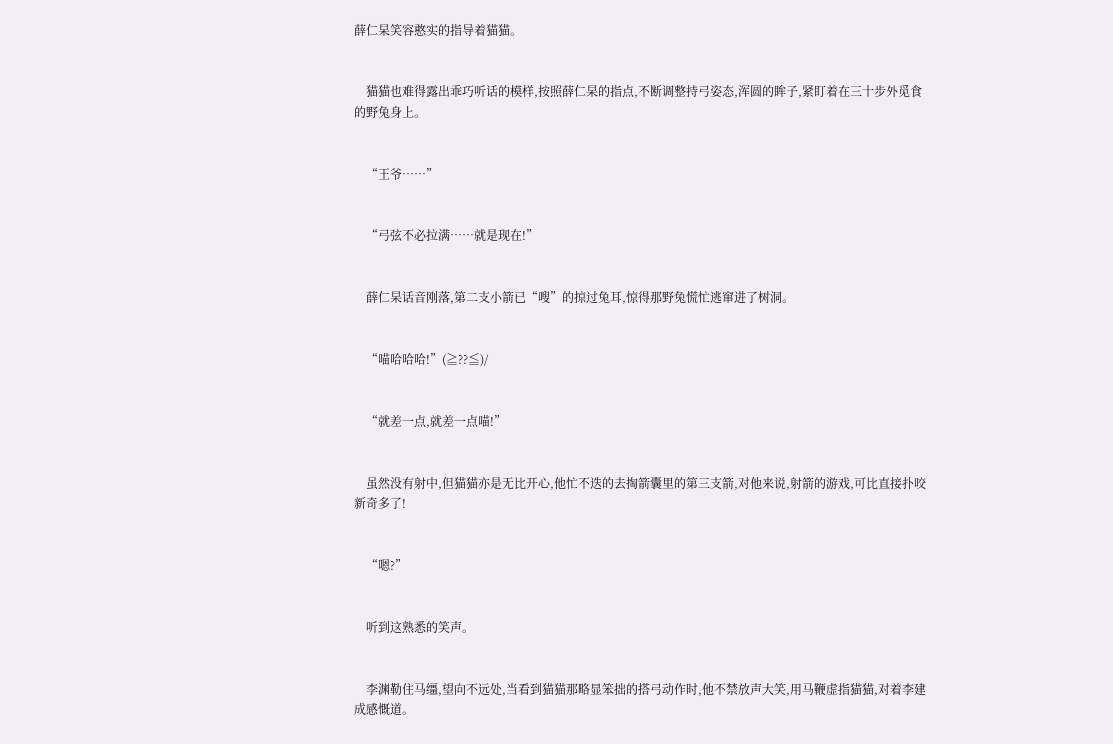薛仁杲笑容憨实的指导着猫猫。


    猫猫也难得露出乖巧听话的模样,按照薛仁杲的指点,不断调整持弓姿态,浑圆的眸子,紧盯着在三十步外觅食的野兔身上。


    “王爷……”


    “弓弦不必拉满……就是现在!”


    薛仁杲话音刚落,第二支小箭已“嗖”的掠过兔耳,惊得那野兔慌忙逃窜进了树洞。


    “喵哈哈哈!”(≧??≦)/


    “就差一点,就差一点喵!”


    虽然没有射中,但猫猫亦是无比开心,他忙不迭的去掏箭囊里的第三支箭,对他来说,射箭的游戏,可比直接扑咬新奇多了!


    “嗯?”


    听到这熟悉的笑声。


    李渊勒住马缰,望向不远处,当看到猫猫那略显笨拙的搭弓动作时,他不禁放声大笑,用马鞭虚指猫猫,对着李建成感慨道。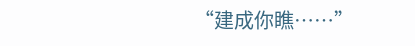“建成你瞧……”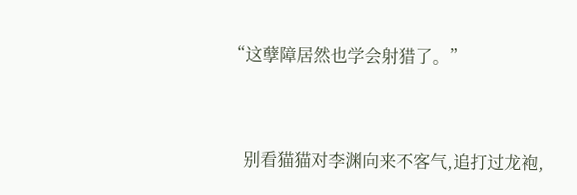“这孽障居然也学会射猎了。”


    别看猫猫对李渊向来不客气,追打过龙袍,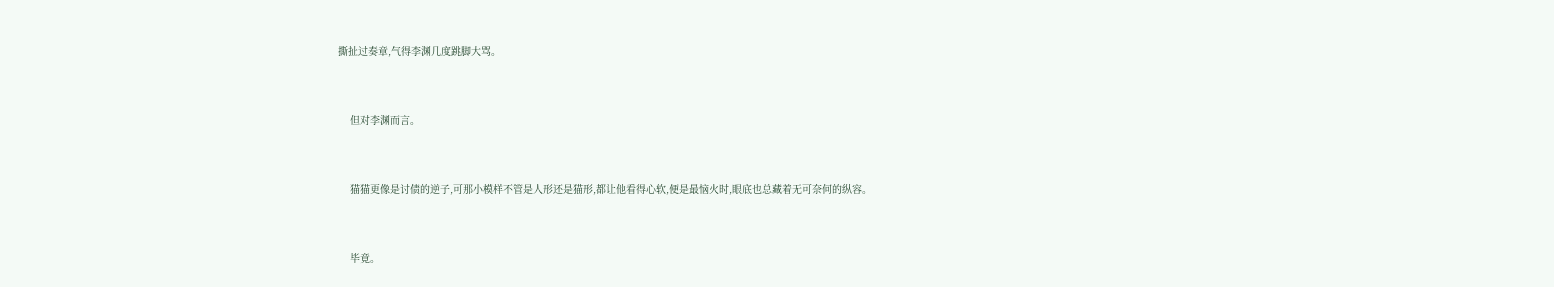撕扯过奏章,气得李渊几度跳脚大骂。


    但对李渊而言。


    猫猫更像是讨债的逆子,可那小模样不管是人形还是猫形,都让他看得心软,便是最恼火时,眼底也总藏着无可奈何的纵容。


    毕竟。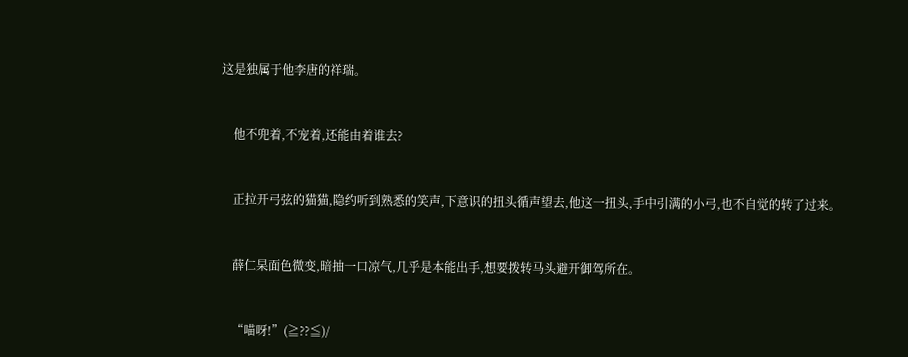这是独属于他李唐的祥瑞。


    他不兜着,不宠着,还能由着谁去?


    正拉开弓弦的猫猫,隐约听到熟悉的笑声,下意识的扭头循声望去,他这一扭头,手中引满的小弓,也不自觉的转了过来。


    薛仁杲面色微变,暗抽一口凉气,几乎是本能出手,想要拨转马头避开御驾所在。


    “喵呀!”(≧??≦)/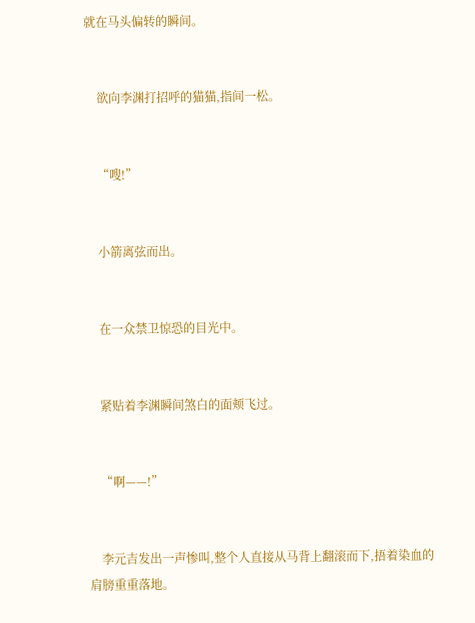就在马头偏转的瞬间。


    欲向李渊打招呼的猫猫,指间一松。


    “嗖!”


    小箭离弦而出。


    在一众禁卫惊恐的目光中。


    紧贴着李渊瞬间煞白的面颊飞过。


    “啊——!”


    李元吉发出一声惨叫,整个人直接从马背上翻滚而下,捂着染血的肩膀重重落地。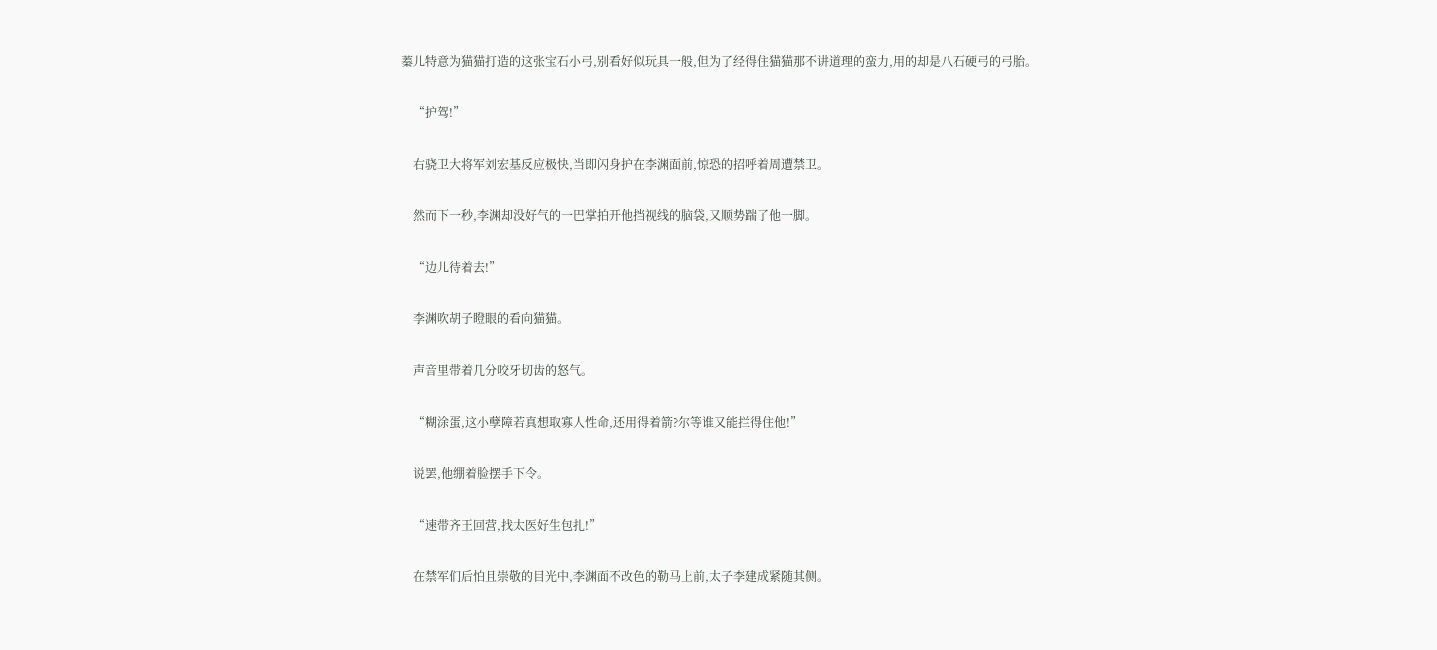蓁儿特意为猫猫打造的这张宝石小弓,别看好似玩具一般,但为了经得住猫猫那不讲道理的蛮力,用的却是八石硬弓的弓胎。


    “护驾!”


    右骁卫大将军刘宏基反应极快,当即闪身护在李渊面前,惊恐的招呼着周遭禁卫。


    然而下一秒,李渊却没好气的一巴掌拍开他挡视线的脑袋,又顺势踹了他一脚。


    “边儿待着去!”


    李渊吹胡子瞪眼的看向猫猫。


    声音里带着几分咬牙切齿的怒气。


    “糊涂蛋,这小孽障若真想取寡人性命,还用得着箭?尔等谁又能拦得住他!”


    说罢,他绷着脸摆手下令。


    “速带齐王回营,找太医好生包扎!”


    在禁军们后怕且崇敬的目光中,李渊面不改色的勒马上前,太子李建成紧随其侧。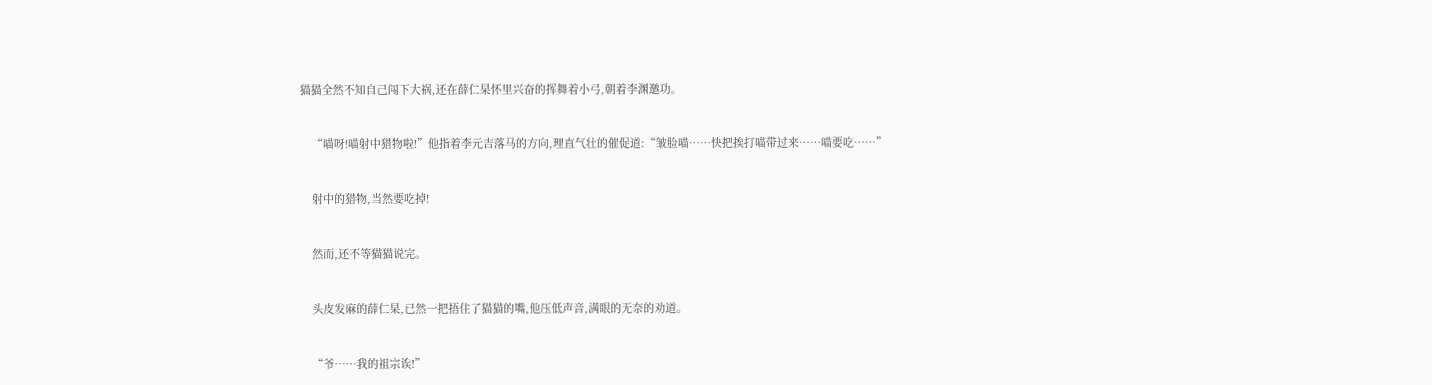猫猫全然不知自己闯下大祸,还在薛仁杲怀里兴奋的挥舞着小弓,朝着李渊邀功。


    “喵呀!喵射中猎物啦!”他指着李元吉落马的方向,理直气壮的催促道:“皱脸喵……快把挨打喵带过来……喵要吃……”


    射中的猎物,当然要吃掉!


    然而,还不等猫猫说完。


    头皮发麻的薛仁杲,已然一把捂住了猫猫的嘴,他压低声音,满眼的无奈的劝道。


    “爷……我的祖宗诶!”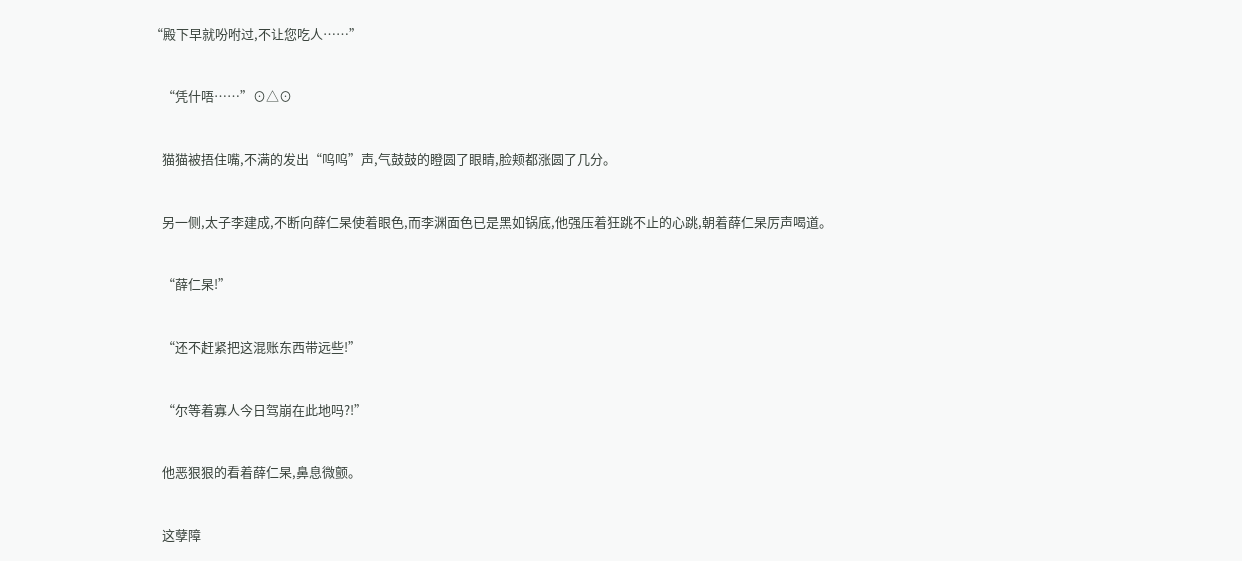“殿下早就吩咐过,不让您吃人……”


    “凭什唔……”⊙△⊙


    猫猫被捂住嘴,不满的发出“呜呜”声,气鼓鼓的瞪圆了眼睛,脸颊都涨圆了几分。


    另一侧,太子李建成,不断向薛仁杲使着眼色,而李渊面色已是黑如锅底,他强压着狂跳不止的心跳,朝着薛仁杲厉声喝道。


    “薛仁杲!”


    “还不赶紧把这混账东西带远些!”


    “尔等着寡人今日驾崩在此地吗?!”


    他恶狠狠的看着薛仁杲,鼻息微颤。


    这孽障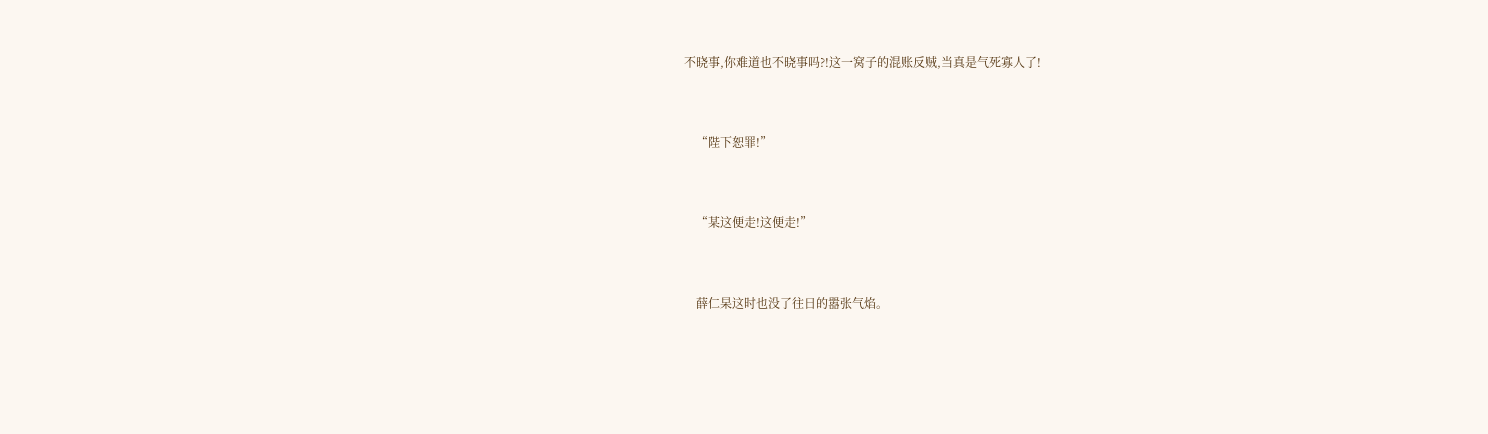不晓事,你难道也不晓事吗?!这一窝子的混账反贼,当真是气死寡人了!


    “陛下恕罪!”


    “某这便走!这便走!”


    薛仁杲这时也没了往日的嚣张气焰。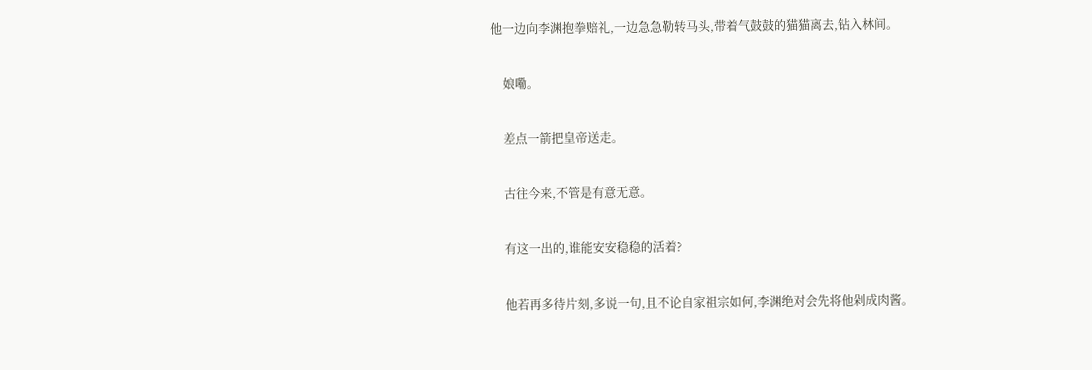他一边向李渊抱拳赔礼,一边急急勒转马头,带着气鼓鼓的猫猫离去,钻入林间。


    娘嘞。


    差点一箭把皇帝送走。


    古往今来,不管是有意无意。


    有这一出的,谁能安安稳稳的活着?


    他若再多待片刻,多说一句,且不论自家祖宗如何,李渊绝对会先将他剁成肉酱。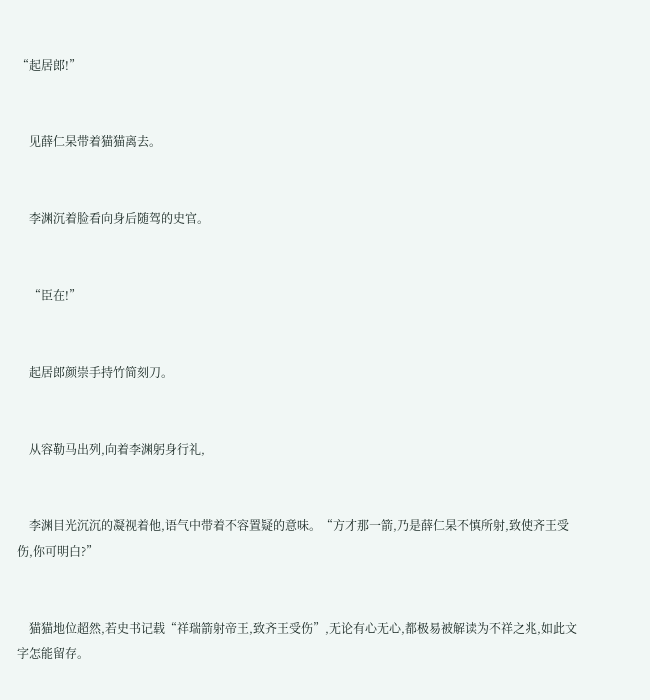“起居郎!”


    见薛仁杲带着猫猫离去。


    李渊沉着脸看向身后随驾的史官。


    “臣在!”


    起居郎颜崇手持竹简刻刀。


    从容勒马出列,向着李渊躬身行礼,


    李渊目光沉沉的凝视着他,语气中带着不容置疑的意味。“方才那一箭,乃是薛仁杲不慎所射,致使齐王受伤,你可明白?”


    猫猫地位超然,若史书记载“祥瑞箭射帝王,致齐王受伤”,无论有心无心,都极易被解读为不祥之兆,如此文字怎能留存。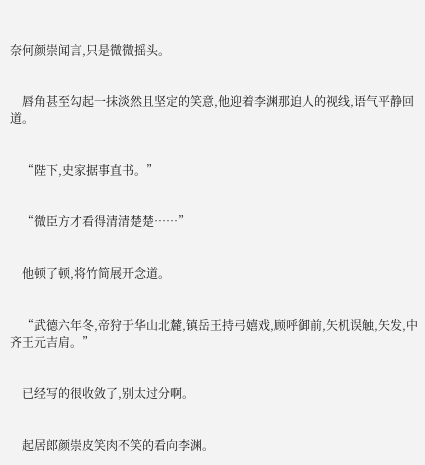奈何颜崇闻言,只是微微摇头。


    唇角甚至勾起一抹淡然且坚定的笑意,他迎着李渊那迫人的视线,语气平静回道。


    “陛下,史家据事直书。”


    “微臣方才看得清清楚楚……”


    他顿了顿,将竹简展开念道。


    “武德六年冬,帝狩于华山北麓,镇岳王持弓嬉戏,顾呼御前,矢机误触,矢发,中齐王元吉肩。”


    已经写的很收敛了,别太过分啊。


    起居郎颜崇皮笑肉不笑的看向李渊。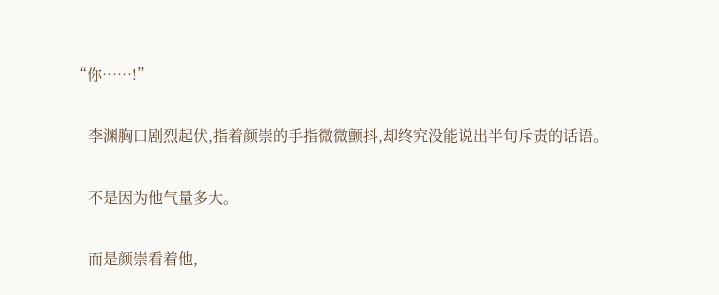“你……!”


    李渊胸口剧烈起伏,指着颜崇的手指微微颤抖,却终究没能说出半句斥责的话语。


    不是因为他气量多大。


    而是颜崇看着他,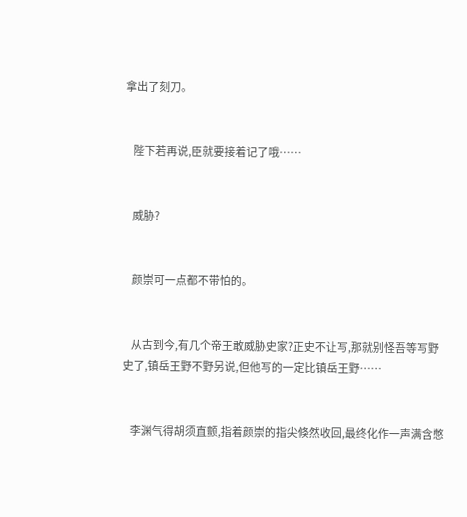拿出了刻刀。


    陛下若再说,臣就要接着记了哦……


    威胁?


    颜崇可一点都不带怕的。


    从古到今,有几个帝王敢威胁史家?正史不让写,那就别怪吾等写野史了,镇岳王野不野另说,但他写的一定比镇岳王野……


    李渊气得胡须直颤,指着颜崇的指尖倏然收回,最终化作一声满含憋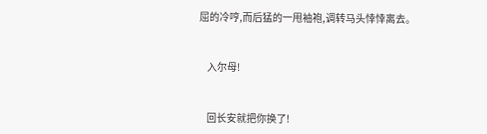屈的冷哼,而后猛的一甩袖袍,调转马头悻悻离去。


    入尔母!


    回长安就把你换了!